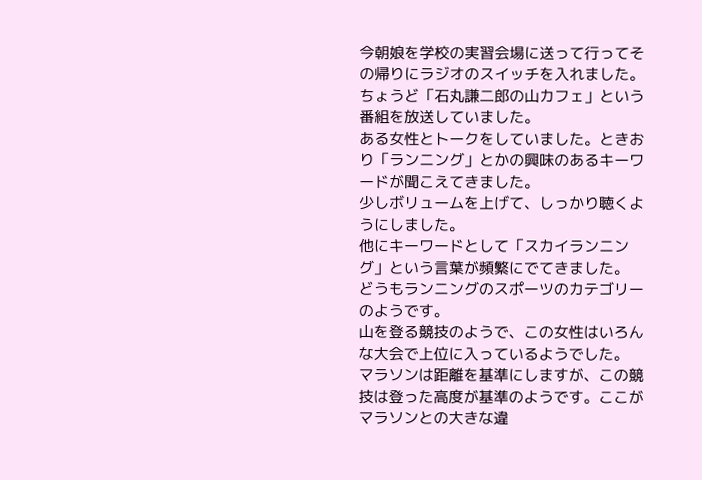今朝娘を学校の実習会場に送って行ってその帰りにラジオのスイッチを入れました。
ちょうど「石丸謙二郎の山カフェ」という番組を放送していました。
ある女性とトークをしていました。ときおり「ランニング」とかの興味のあるキーワードが聞こえてきました。
少しボリュームを上げて、しっかり聴くようにしました。
他にキーワードとして「スカイランニング」という言葉が頻繁にでてきました。
どうもランニングのスポーツのカテゴリーのようです。
山を登る競技のようで、この女性はいろんな大会で上位に入っているようでした。
マラソンは距離を基準にしますが、この競技は登った高度が基準のようです。ここがマラソンとの大きな違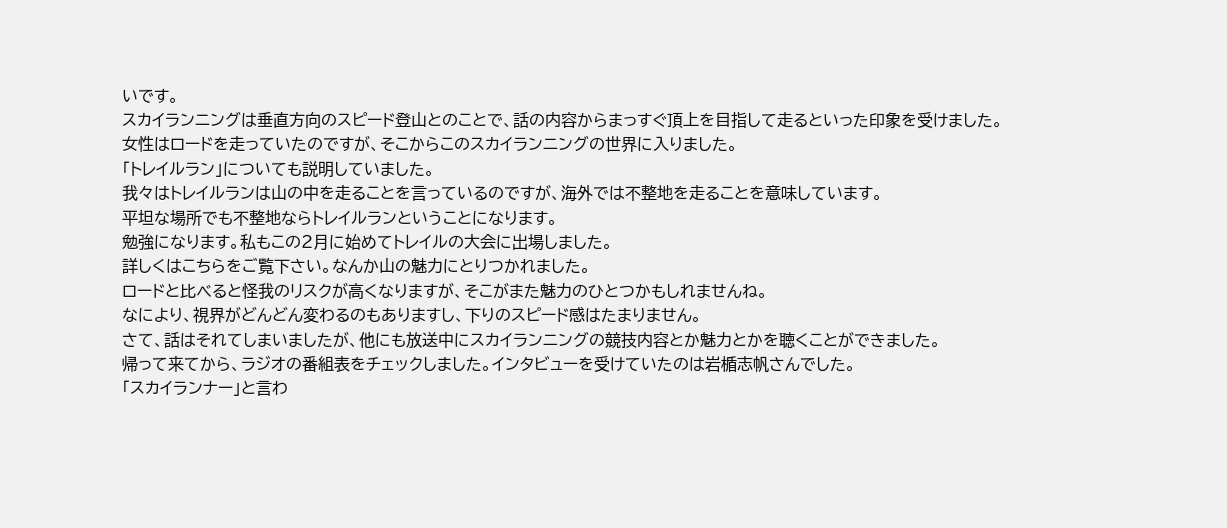いです。
スカイランニングは垂直方向のスピード登山とのことで、話の内容からまっすぐ頂上を目指して走るといった印象を受けました。
女性はロードを走っていたのですが、そこからこのスカイランニングの世界に入りました。
「トレイルラン」についても説明していました。
我々はトレイルランは山の中を走ることを言っているのですが、海外では不整地を走ることを意味しています。
平坦な場所でも不整地ならトレイルランということになります。
勉強になります。私もこの2月に始めてトレイルの大会に出場しました。
詳しくはこちらをご覧下さい。なんか山の魅力にとりつかれました。
ロードと比べると怪我のリスクが高くなりますが、そこがまた魅力のひとつかもしれませんね。
なにより、視界がどんどん変わるのもありますし、下りのスピード感はたまりません。
さて、話はそれてしまいましたが、他にも放送中にスカイランニングの競技内容とか魅力とかを聴くことができました。
帰って来てから、ラジオの番組表をチェックしました。インタビューを受けていたのは岩楯志帆さんでした。
「スカイランナー」と言わ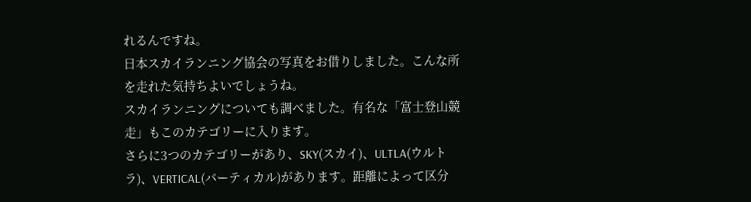れるんですね。
日本スカイランニング協会の写真をお借りしました。こんな所を走れた気持ちよいでしょうね。
スカイランニングについても調べました。有名な「富士登山競走」もこのカテゴリーに入ります。
さらに3つのカテゴリーがあり、SKY(スカイ)、ULTLA(ウルトラ)、VERTICAL(バーティカル)があります。距離によって区分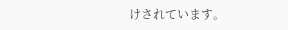けされています。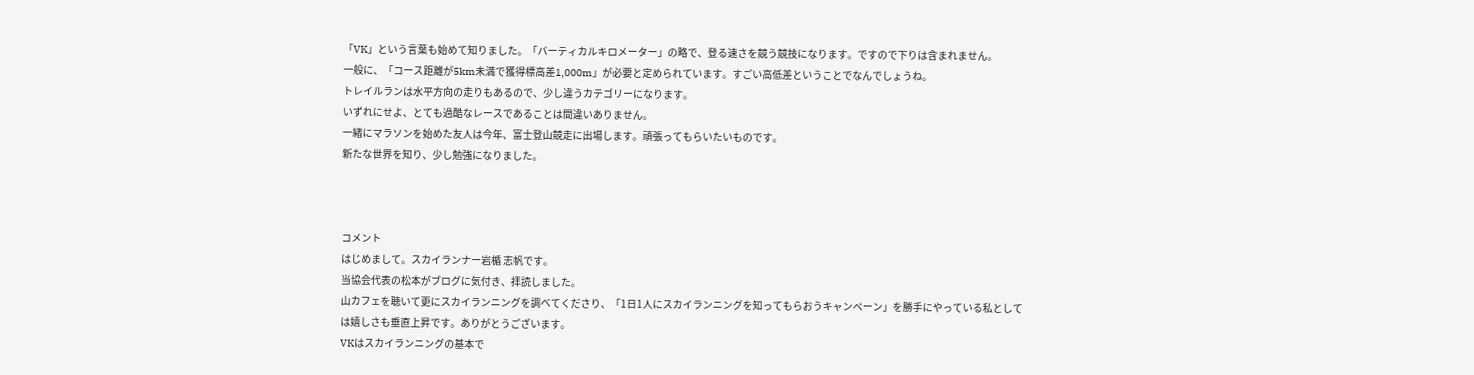「VK」という言葉も始めて知りました。「バーティカルキロメーター」の略で、登る速さを競う競技になります。ですので下りは含まれません。
一般に、「コース距離が5km未満で獲得標高差1,000m」が必要と定められています。すごい高低差ということでなんでしょうね。
トレイルランは水平方向の走りもあるので、少し違うカテゴリーになります。
いずれにせよ、とても過酷なレースであることは間違いありません。
一緒にマラソンを始めた友人は今年、富士登山競走に出場します。頑張ってもらいたいものです。
新たな世界を知り、少し勉強になりました。



コメント
はじめまして。スカイランナー岩楯 志帆です。
当協会代表の松本がブログに気付き、拝読しました。
山カフェを聴いて更にスカイランニングを調べてくださり、「1日1人にスカイランニングを知ってもらおうキャンペーン」を勝手にやっている私としては嬉しさも垂直上昇です。ありがとうございます。
VKはスカイランニングの基本で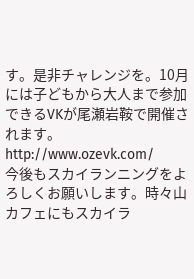す。是非チャレンジを。10月には子どもから大人まで参加できるVKが尾瀬岩鞍で開催されます。http://www.ozevk.com/
今後もスカイランニングをよろしくお願いします。時々山カフェにもスカイラ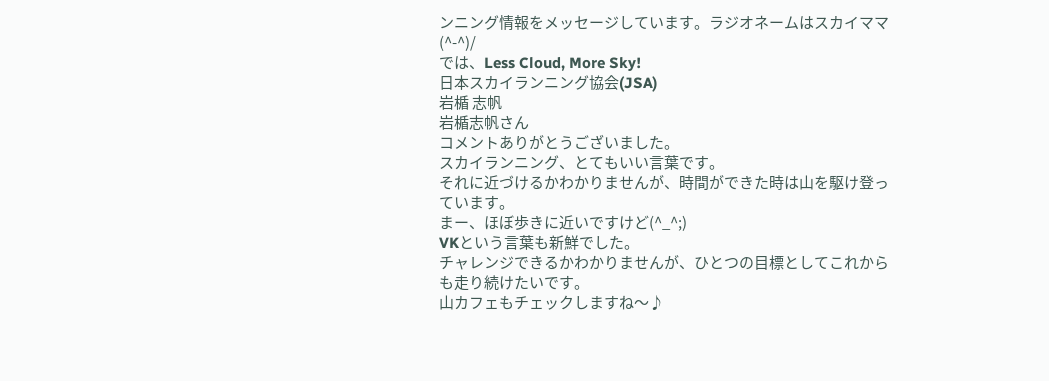ンニング情報をメッセージしています。ラジオネームはスカイママ(^-^)/
では、Less Cloud, More Sky!
日本スカイランニング協会(JSA)
岩楯 志帆
岩楯志帆さん
コメントありがとうございました。
スカイランニング、とてもいい言葉です。
それに近づけるかわかりませんが、時間ができた時は山を駆け登っています。
まー、ほぼ歩きに近いですけど(^_^;)
VKという言葉も新鮮でした。
チャレンジできるかわかりませんが、ひとつの目標としてこれからも走り続けたいです。
山カフェもチェックしますね〜♪